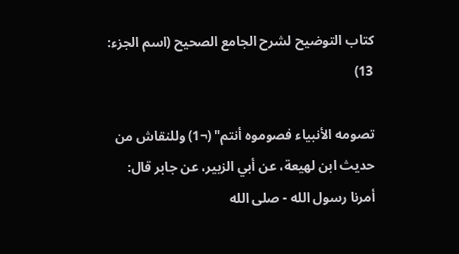كتاب التوضيح لشرح الجامع الصحيح (اسم الجزء: 13)

تصومه الأنبياء فصوموه أنتم" (¬1) وللنقاش من حديث ابن لهيعة، عن أبي الزبير، عن جابر قال: أمرنا رسول الله - صلى الله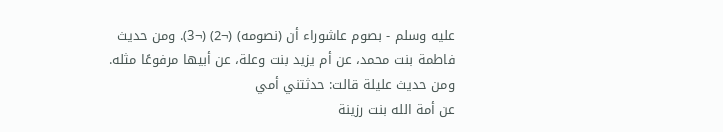عليه وسلم - بصوم عاشوراء أن (نصومه) (¬2) (¬3). ومن حديث فاطمة بنت محمد، عن أم يزيد بنت وعلة، عن أبيها مرفوعًا مثله. ومن حديث عليلة قالت: حدثتني أمي
عن أمة الله بنت رزينة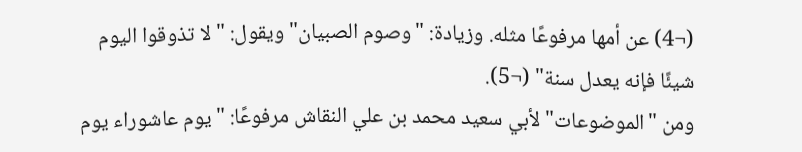(¬4) عن أمها مرفوعًا مثله. وزيادة: "وصوم الصبيان" ويقول: "لا تذوقوا اليوم شيئًا فإنه يعدل سنة" (¬5).
ومن "الموضوعات" لأبي سعيد محمد بن علي النقاش مرفوعًا: "يوم عاشوراء يوم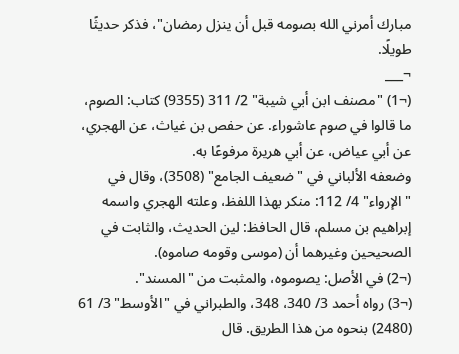مبارك أمرني الله بصومه قبل أن ينزل رمضان"، فذكر حديثًا طويلًا.
¬___
(¬1) "مصنف ابن أبي شيبة" 2/ 311 (9355) كتاب: الصوم، ما قالوا في صوم عاشوراء. عن حفص بن غياث، عن الهجري، عن أبي عياض، عن أبي هريرة مرفوعًا به.
وضعفه الألباني في "ضعيف الجامع" (3508)، وقال في "الإرواء" 4/ 112: منكر بهذا اللفظ، وعلته الهجري واسمه إبراهيم بن مسلم، قال الحافظ: لين الحديث، والثابت في الصحيحين وغيرهما أن (موسى وقومه صاموه).
(¬2) في الأصل: يصوموه، والمثبت من "المسند".
(¬3) رواه أحمد 3/ 340، 348، والطبراني في "الأوسط" 3/ 61 (2480) بنحوه من هذا الطريق. قال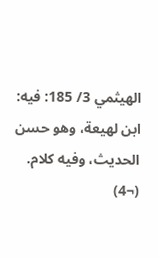الهيثمي 3/ 185: فيه: ابن لهيعة، وهو حسن الحديث، وفيه كلام.
(¬4)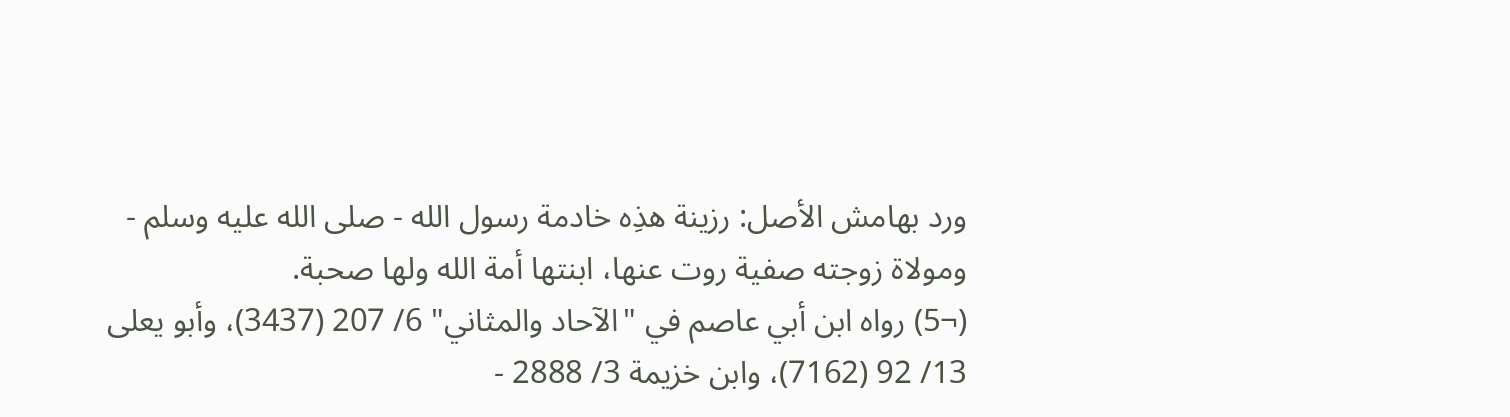ورد بهامش الأصل: رزينة هذِه خادمة رسول الله - صلى الله عليه وسلم - ومولاة زوجته صفية روت عنها، ابنتها أمة الله ولها صحبة.
(¬5) رواه ابن أبي عاصم في "الآحاد والمثاني" 6/ 207 (3437)، وأبو يعلى 13/ 92 (7162)، وابن خزيمة 3/ 2888 -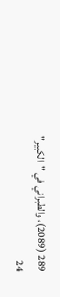289 (2089)، والطبراني في "الكبير" 24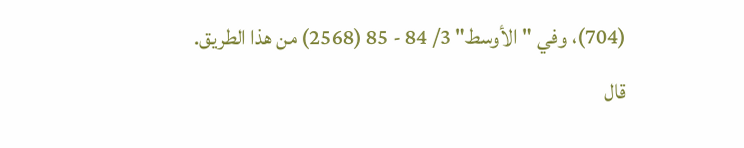(704)، وفي "الأوسط" 3/ 84 - 85 (2568) من هذا الطريق.
قال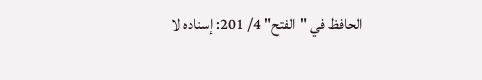الحافظ في "الفتح" 4/ 201: إسناده لا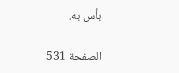بأس به.

الصفحة 531